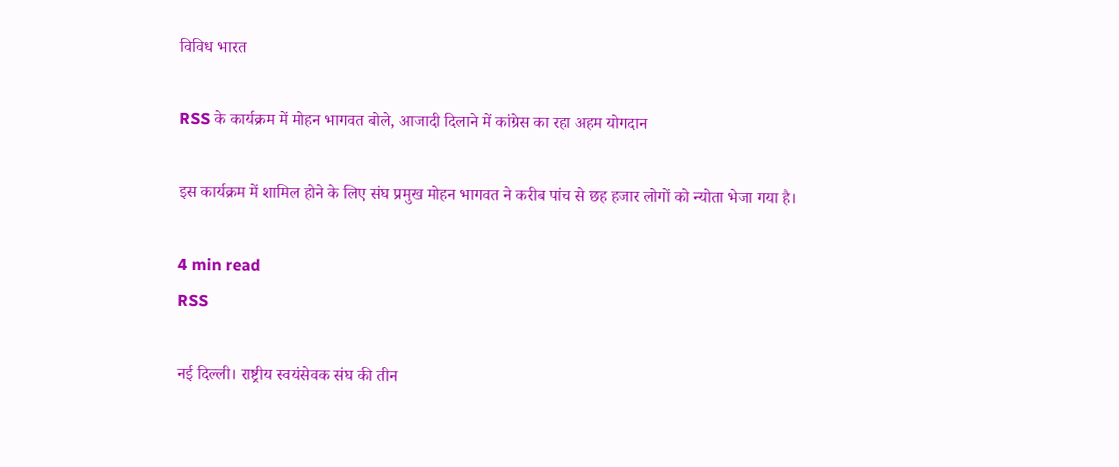विविध भारत

RSS के कार्यक्रम में मोहन भागवत बोले, आजादी दिलाने में कांग्रेस का रहा अहम योगदान

इस कार्यक्रम में शामिल होने के लिए संघ प्रमुख मोहन भागवत ने करीब पांच से छह हजार लोगों को न्योता भेजा गया है।

4 min read
RSS

नई दिल्ली। राष्ट्रीय स्वयंसेवक संघ की तीन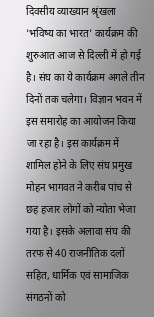दिवसीय व्याख्यान श्रृंखला 'भविष्य का भारत' कार्यक्रम की शुरुआत आज से दिल्ली में हो गई है। संघ का ये कार्यक्रम अगले तीन दिनों तक चलेगा। विज्ञान भवन में इस समारोह का आयोजन किया जा रहा है। इस कार्यक्रम में शामिल होने के लिए संघ प्रमुख मोहन भागवत ने करीब पांच से छह हजार लोगों को न्योता भेजा गया है। इसके अलावा संघ की तरफ से 40 राजनीतिक दलों सहित, धार्मिक एवं सामाजिक संगठनों को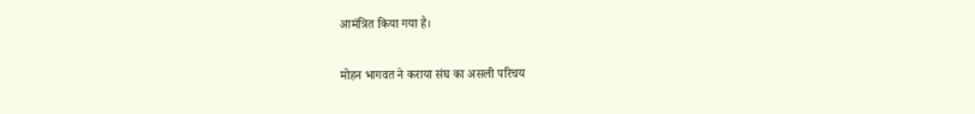आमंत्रित किया गया है।

मोहन भागवत ने कराया संघ का असली परिचय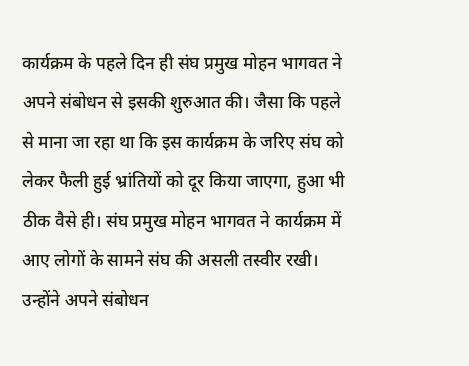कार्यक्रम के पहले दिन ही संघ प्रमुख मोहन भागवत ने अपने संबोधन से इसकी शुरुआत की। जैसा कि पहले से माना जा रहा था कि इस कार्यक्रम के जरिए संघ को लेकर फैली हुई भ्रांतियों को दूर किया जाएगा, हुआ भी ठीक वैसे ही। संघ प्रमुख मोहन भागवत ने कार्यक्रम में आए लोगों के सामने संघ की असली तस्वीर रखी। उन्होंने अपने संबोधन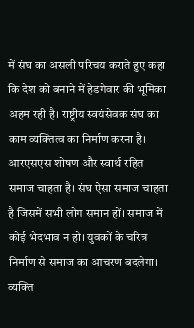में संघ का असली परिचय कराते हुए कहा कि देश को बनाने में हेडगेवार की भूमिका अहम रही है। राष्ट्रीय स्वयंसेवक संघ का काम व्यक्तित्व का निर्माण करना है। आरएसएस शोषण और स्वार्थ रहित समाज चाहता है। संघ ऐसा समाज चाहता है जिसमें सभी लोग समान हों। समाज में कोई भेदभाव न हो। युवकों के चरित्र निर्माण से समाज का आचरण बदलेगा। व्यक्ति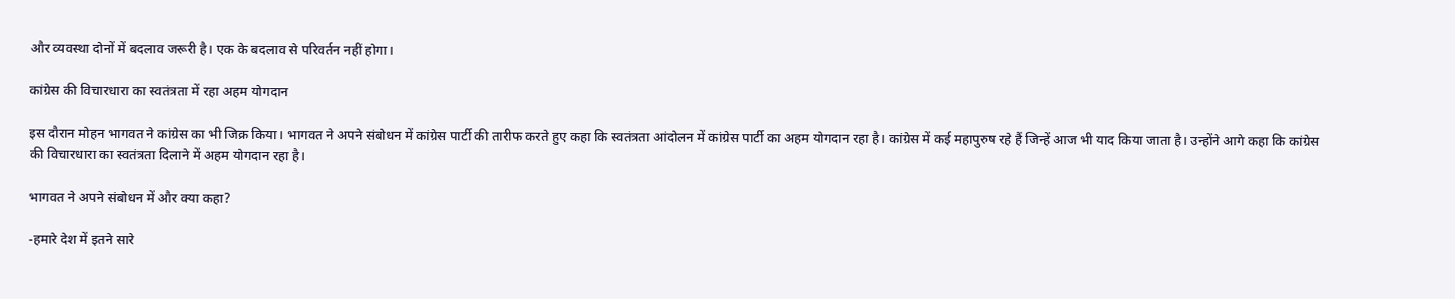और व्यवस्था दोनों में बदलाव जरूरी है। एक के बदलाव से परिवर्तन नहीं होगा।

कांग्रेस की विचारधारा का स्वतंत्रता में रहा अहम योगदान

इस दौरान मोहन भागवत ने कांग्रेस का भी जिक्र किया। भागवत ने अपने संबोधन में कांग्रेस पार्टी की तारीफ करते हुए कहा कि स्वतंत्रता आंदोलन में कांग्रेस पार्टी का अहम योगदान रहा है। कांग्रेस में कई महापुरुष रहे हैं जिन्हें आज भी याद किया जाता है। उन्होंने आगे कहा कि कांग्रेस की विचारधारा का स्वतंत्रता दिलाने में अहम योगदान रहा है।

भागवत ने अपने संबोधन में और क्या कहा?

-हमारे देश में इतने सारे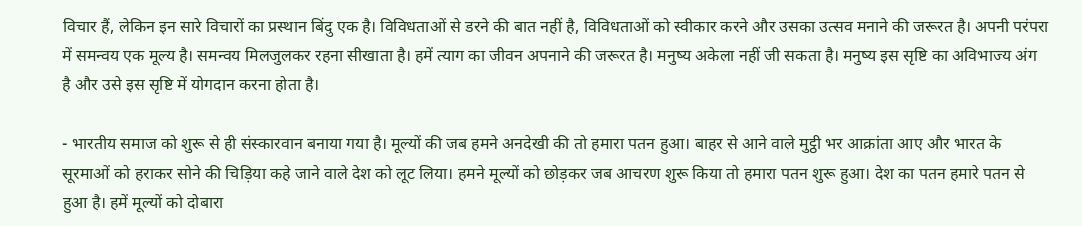विचार हैं, लेकिन इन सारे विचारों का प्रस्थान बिंदु एक है। विविधताओं से डरने की बात नहीं है, विविधताओं को स्वीकार करने और उसका उत्सव मनाने की जरूरत है। अपनी परंपरा में समन्वय एक मूल्य है। समन्वय मिलजुलकर रहना सीखाता है। हमें त्याग का जीवन अपनाने की जरूरत है। मनुष्य अकेला नहीं जी सकता है। मनुष्य इस सृष्टि का अविभाज्य अंग है और उसे इस सृष्टि में योगदान करना होता है।

- भारतीय समाज को शुरू से ही संस्कारवान बनाया गया है। मूल्यों की जब हमने अनदेखी की तो हमारा पतन हुआ। बाहर से आने वाले मुट्ठी भर आक्रांता आए और भारत के सूरमाओं को हराकर सोने की चिड़िया कहे जाने वाले देश को लूट लिया। हमने मूल्यों को छोड़कर जब आचरण शुरू किया तो हमारा पतन शुरू हुआ। देश का पतन हमारे पतन से हुआ है। हमें मूल्यों को दोबारा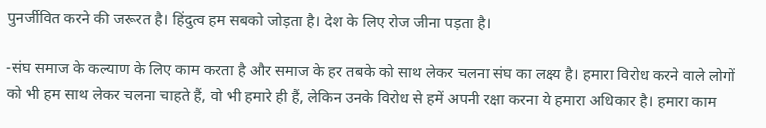पुनर्जीवित करने की जरूरत है। हिंदुत्व हम सबको जोड़ता है। देश के लिए रोज जीना पड़ता है।

-संघ समाज के कल्याण के लिए काम करता है और समाज के हर तबके को साथ लेकर चलना संघ का लक्ष्य है। हमारा विरोध करने वाले लोगों को भी हम साथ लेकर चलना चाहते हैं, वो भी हमारे ही हैं, लेकिन उनके विरोध से हमें अपनी रक्षा करना ये हमारा अधिकार है। हमारा काम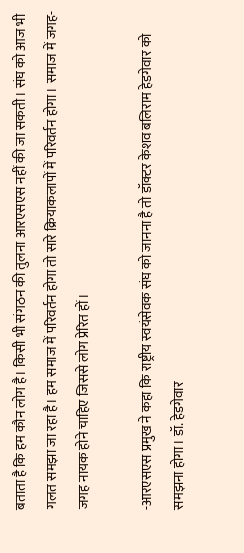बताता है कि हम कौन लोग है। किसी भी संगठन की तुलना आरएसएस नहीं की जा सकती। संघ को आज भी गलत समझा जा रहा है। हम समाज में परिवर्तन होगा तो सारे क्रियाकलापों में परिवर्तन होगा। समाज में जगह-जगह नायक होने चाहिए जिससे लोग प्रेरित हों।

-आरएसएस प्रमुख ने कहा कि राष्ट्रीय स्वयंसेवक संघ को जानना है तो डॉक्टर केशव बलिराम हेडगेवार को समझना होगा। डॉ. हेडगेवार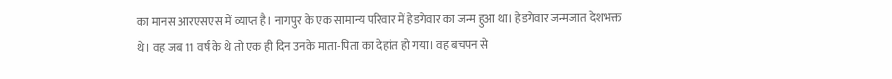का मानस आरएसएस में व्याप्त है। नागपुर के एक सामान्य परिवार में हेडगेवार का जन्म हुआ था। हेडगेवार जन्मजात देशभक्त थे। वह जब 11 वर्ष के थे तो एक ही दिन उनके माता-पिता का देहांत हो गया। वह बचपन से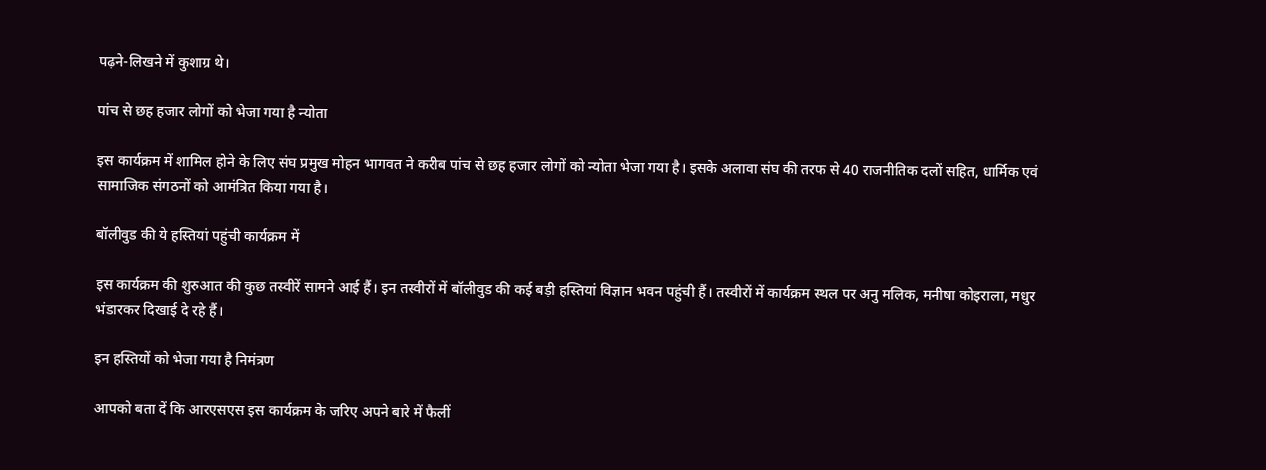पढ़ने-लिखने में कुशाग्र थे।

पांच से छह हजार लोगों को भेजा गया है न्योता

इस कार्यक्रम में शामिल होने के लिए संघ प्रमुख मोहन भागवत ने करीब पांच से छह हजार लोगों को न्योता भेजा गया है। इसके अलावा संघ की तरफ से 40 राजनीतिक दलों सहित, धार्मिक एवं सामाजिक संगठनों को आमंत्रित किया गया है।

बॉलीवुड की ये हस्तियां पहुंची कार्यक्रम में

इस कार्यक्रम की शुरुआत की कुछ तस्वीरें सामने आई हैं। इन तस्वीरों में बॉलीवुड की कई बड़ी हस्तियां विज्ञान भवन पहुंची हैं। तस्वीरों में कार्यक्रम स्थल पर अनु मलिक, मनीषा कोइराला, मधुर भंडारकर दिखाई दे रहे हैं।

इन हस्तियों को भेजा गया है निमंत्रण

आपको बता दें कि आरएसएस इस कार्यक्रम के जरिए अपने बारे में फैलीं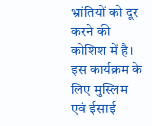भ्रांतियों को दूर करने की कोशिश में है। इस कार्यक्रम के लिए मुस्लिम एवं ईसाई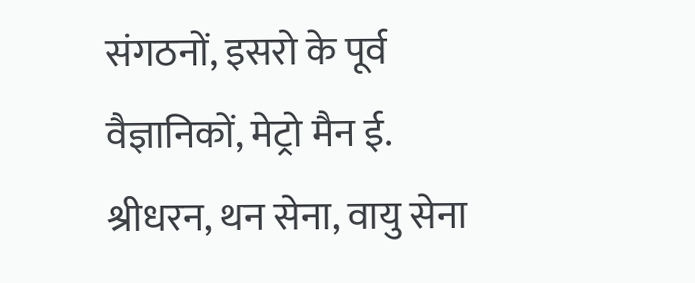संगठनों, इसरो के पूर्व वैज्ञानिकों, मेट्रो मैन ई. श्रीधरन, थन सेना, वायु सेना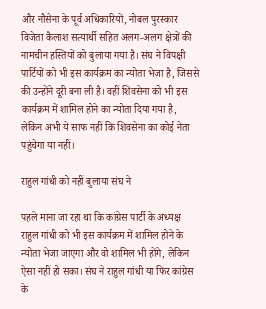और नौसेना के पूर्व अधिकारियों, नोबल पुरस्कार विजेता कैलाश सत्यार्थी सहित अलग-अलग क्षेत्रों की नामचीन हस्तियों को बुलाया गया है। संघ ने विपक्षी पार्टियों को भी इस कार्यक्रम का न्योता भेजा है, जिससे की उन्होंने दूरी बना ली है। वहीं शिवसेना को भी इस कार्यक्रम में शामिल होने का न्योता दिया गया है, लेकिन अभी ये साफ नहीं कि शिवसेना का कोई नेता पहुंचेगा या नहीं।

राहुल गांधी को नहीं बुलाया संघ ने

पहले माना जा रहा था कि कांग्रेस पार्टी के अध्यक्ष राहुल गांधी को भी इस कार्यक्रम में शामिल होने के न्योता भेजा जाएगा और वो शामिल भी होंगे, लेकिन ऐसा नहीं हो सका। संघ ने राहुल गांधी या फिर कांग्रेस के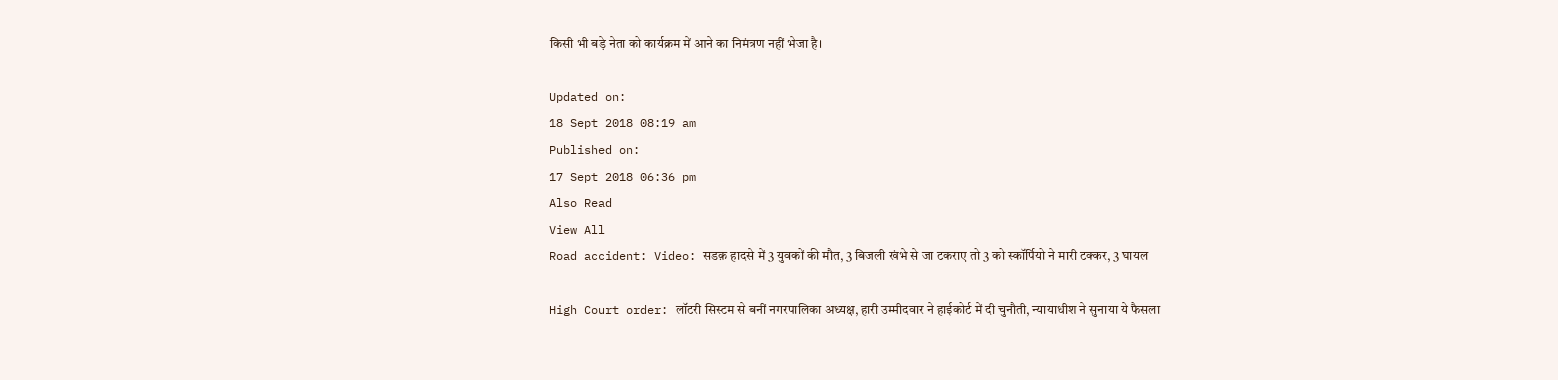किसी भी बड़े नेता को कार्यक्रम में आने का निमंत्रण नहीं भेजा है।

Updated on:
18 Sept 2018 08:19 am
Published on:
17 Sept 2018 06:36 pm
Also Read
View All
Road accident: Video: सडक़ हादसे में 3 युवकों की मौत, 3 बिजली खंभे से जा टकराए तो 3 को स्कॉर्पियो ने मारी टक्कर, 3 घायल

High Court order: लॉटरी सिस्टम से बनीं नगरपालिका अध्यक्ष, हारी उम्मीदवार ने हाईकोर्ट में दी चुनौती, न्यायाधीश ने सुनाया ये फैसला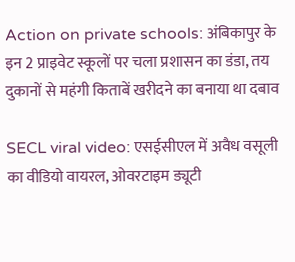Action on private schools: अंबिकापुर के इन 2 प्राइवेट स्कूलों पर चला प्रशासन का डंडा, तय दुकानों से महंगी किताबें खरीदने का बनाया था दबाव

SECL viral video: एसईसीएल में अवैध वसूली का वीडियो वायरल, ओवरटाइम ड्यूटी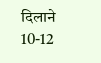दिलाने 10-12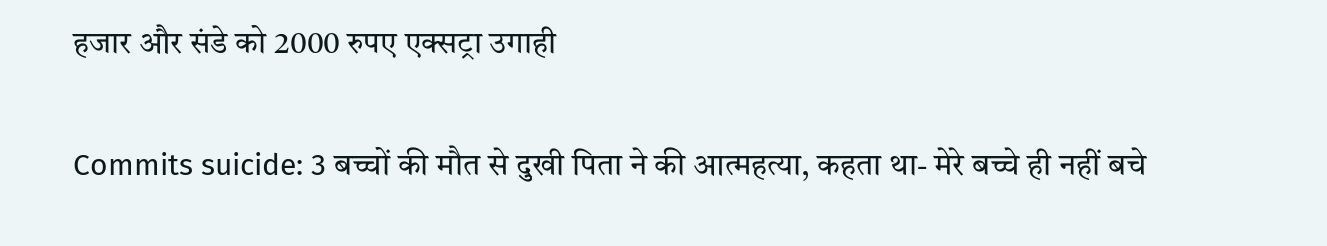हजार और संडे को 2000 रुपए एक्सट्रा उगाही

Commits suicide: 3 बच्चों की मौत से दुखी पिता ने की आत्महत्या, कहता था- मेरे बच्चे ही नहीं बचे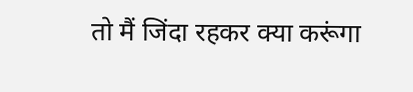तो मैं जिंदा रहकर क्या करूंगा